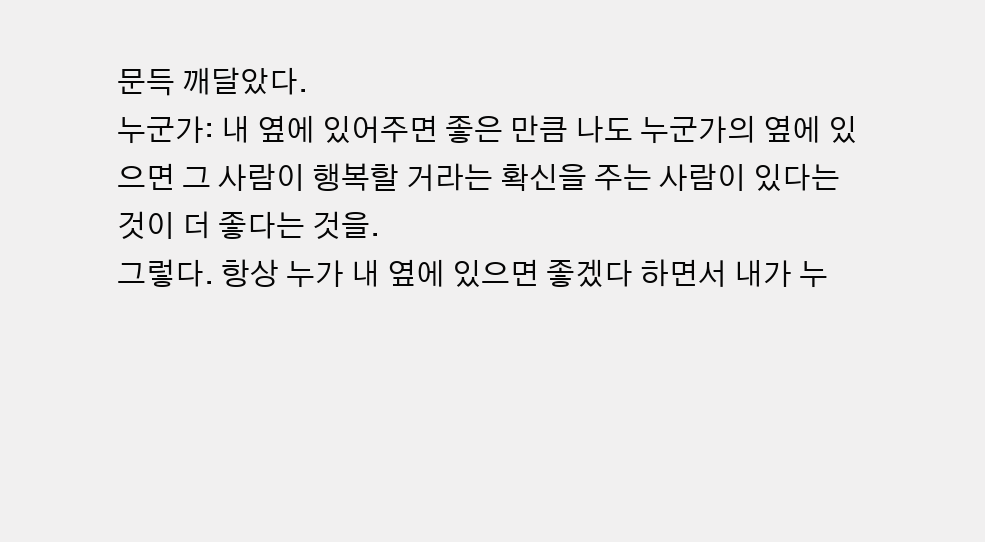문득 깨달았다.
누군가: 내 옆에 있어주면 좋은 만큼 나도 누군가의 옆에 있으면 그 사람이 행복할 거라는 확신을 주는 사람이 있다는 것이 더 좋다는 것을.
그렇다. 항상 누가 내 옆에 있으면 좋겠다 하면서 내가 누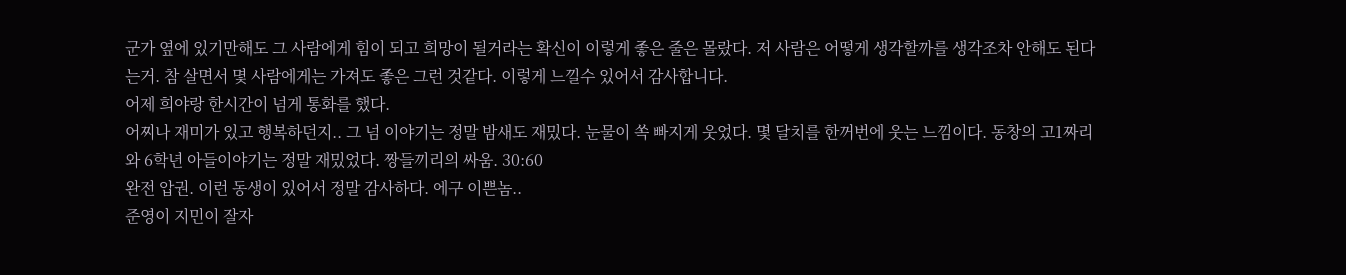군가 옆에 있기만해도 그 사람에게 힘이 되고 희망이 될거라는 확신이 이렇게 좋은 줄은 몰랐다. 저 사람은 어떻게 생각할까를 생각조차 안해도 된다는거. 참 살면서 몇 사람에게는 가져도 좋은 그런 것같다. 이렇게 느낄수 있어서 감사합니다.
어제 희야랑 한시간이 넘게 통화를 했다.
어찌나 재미가 있고 행복하던지.. 그 넘 이야기는 정말 밤새도 재밌다. 눈물이 쏙 빠지게 웃었다. 몇 달치를 한꺼번에 웃는 느낌이다. 동창의 고1짜리 와 6학년 아들이야기는 정말 재밌었다. 짱들끼리의 싸움. 30:60
완전 압권. 이런 동생이 있어서 정말 감사하다. 에구 이쁜놈..
준영이 지민이 잘자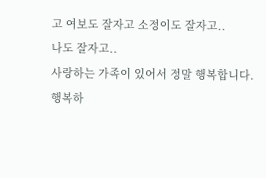고 여보도 잘자고 소정이도 잘자고..
나도 잘자고..
사랑하는 가족이 있어서 정말 행복합니다.
행복하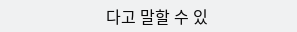다고 말할 수 있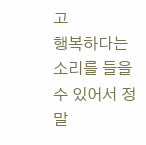고
행복하다는 소리를 들을 수 있어서 정말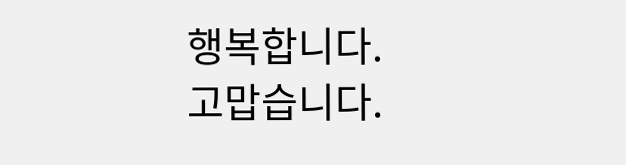행복합니다.
고맙습니다.